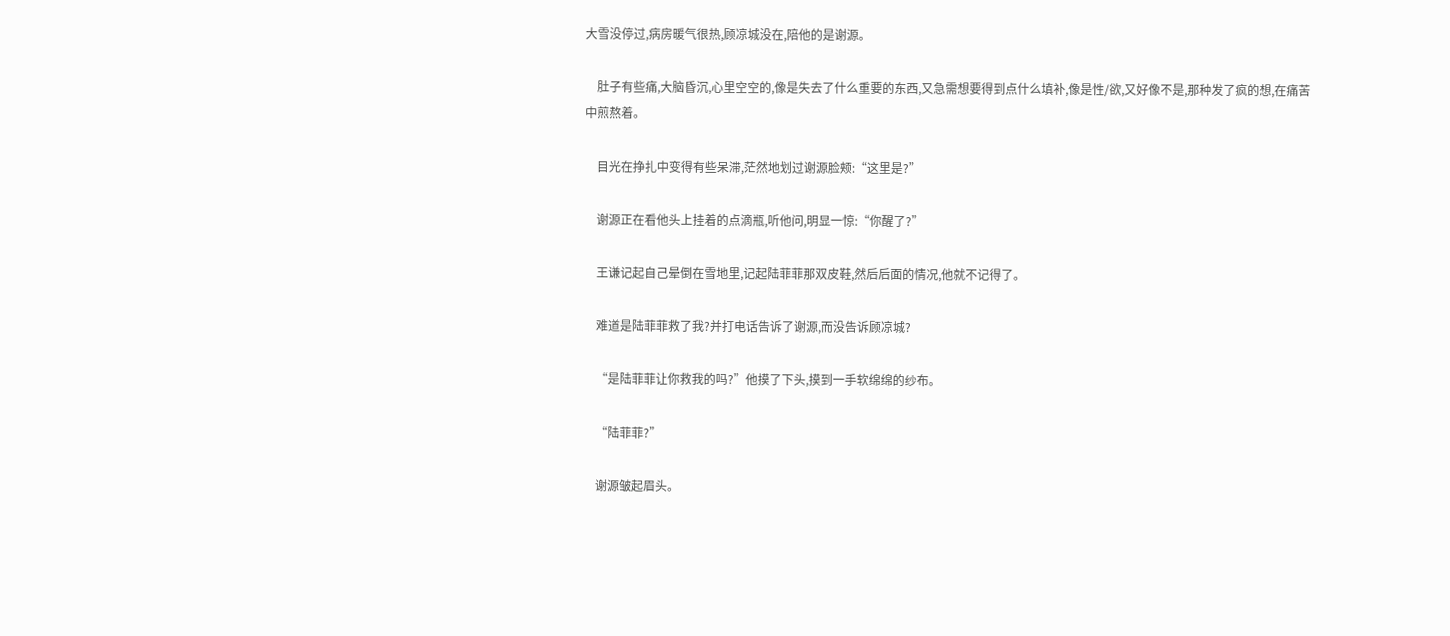大雪没停过,病房暖气很热,顾凉城没在,陪他的是谢源。

    肚子有些痛,大脑昏沉,心里空空的,像是失去了什么重要的东西,又急需想要得到点什么填补,像是性/欲,又好像不是,那种发了疯的想,在痛苦中煎熬着。

    目光在挣扎中变得有些呆滞,茫然地划过谢源脸颊:“这里是?”

    谢源正在看他头上挂着的点滴瓶,听他问,明显一惊:“你醒了?”

    王谦记起自己晕倒在雪地里,记起陆菲菲那双皮鞋,然后后面的情况,他就不记得了。

    难道是陆菲菲救了我?并打电话告诉了谢源,而没告诉顾凉城?

    “是陆菲菲让你救我的吗?”他摸了下头,摸到一手软绵绵的纱布。

    “陆菲菲?”

    谢源皱起眉头。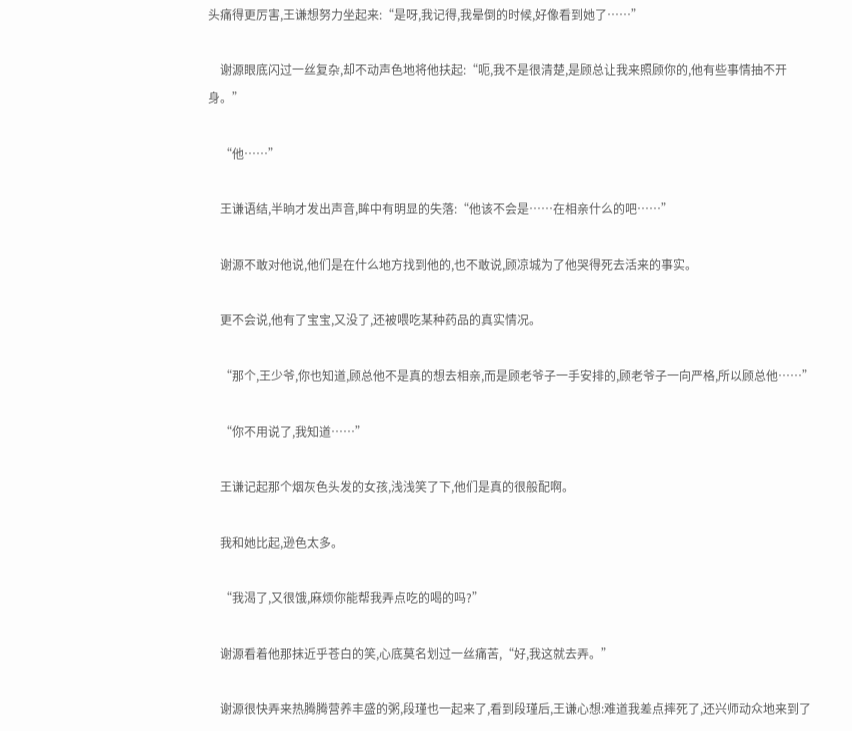头痛得更厉害,王谦想努力坐起来:“是呀,我记得,我晕倒的时候,好像看到她了……”

    谢源眼底闪过一丝复杂,却不动声色地将他扶起:“呃,我不是很清楚,是顾总让我来照顾你的,他有些事情抽不开身。”

    “他……”

    王谦语结,半晌才发出声音,眸中有明显的失落:“他该不会是……在相亲什么的吧……”

    谢源不敢对他说,他们是在什么地方找到他的,也不敢说,顾凉城为了他哭得死去活来的事实。

    更不会说,他有了宝宝,又没了,还被喂吃某种药品的真实情况。

    “那个,王少爷,你也知道,顾总他不是真的想去相亲,而是顾老爷子一手安排的,顾老爷子一向严格,所以顾总他……”

    “你不用说了,我知道……”

    王谦记起那个烟灰色头发的女孩,浅浅笑了下,他们是真的很般配啊。

    我和她比起,逊色太多。

    “我渴了,又很饿,麻烦你能帮我弄点吃的喝的吗?”

    谢源看着他那抹近乎苍白的笑,心底莫名划过一丝痛苦,“好,我这就去弄。”

    谢源很快弄来热腾腾营养丰盛的粥,段瑾也一起来了,看到段瑾后,王谦心想:难道我差点摔死了,还兴师动众地来到了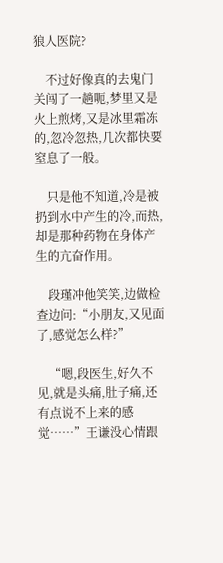狼人医院?

    不过好像真的去鬼门关闯了一趟呃,梦里又是火上煎烤,又是冰里霜冻的,忽冷忽热,几次都快要窒息了一般。

    只是他不知道,冷是被扔到水中产生的冷,而热,却是那种药物在身体产生的亢奋作用。

    段瑾冲他笑笑,边做检查边问:“小朋友,又见面了,感觉怎么样?”

    “嗯,段医生,好久不见,就是头痛,肚子痛,还有点说不上来的感觉……”王谦没心情跟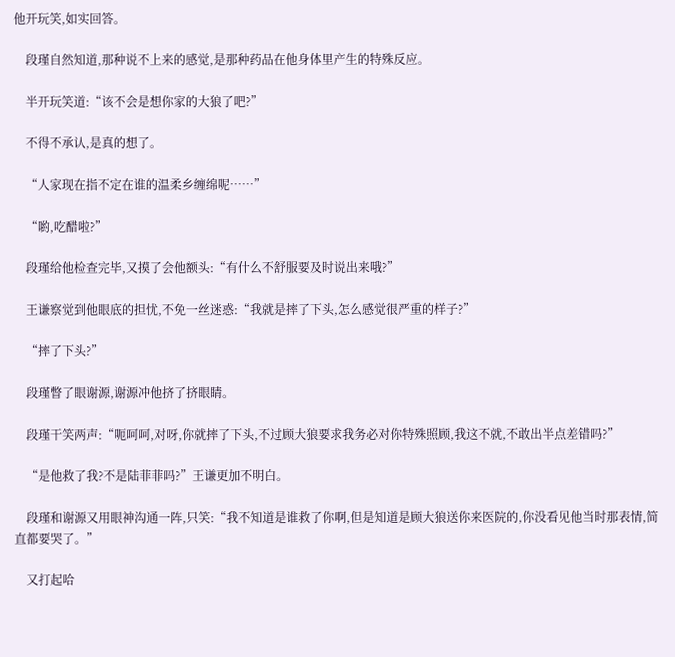他开玩笑,如实回答。

    段瑾自然知道,那种说不上来的感觉,是那种药品在他身体里产生的特殊反应。

    半开玩笑道:“该不会是想你家的大狼了吧?”

    不得不承认,是真的想了。

    “人家现在指不定在谁的温柔乡缠绵呢……”

    “喲,吃醋啦?”

    段瑾给他检查完毕,又摸了会他额头:“有什么不舒服要及时说出来哦?”

    王谦察觉到他眼底的担忧,不免一丝迷惑:“我就是摔了下头,怎么感觉很严重的样子?”

    “摔了下头?”

    段瑾瞥了眼谢源,谢源冲他挤了挤眼睛。

    段瑾干笑两声:“呃呵呵,对呀,你就摔了下头,不过顾大狼要求我务必对你特殊照顾,我这不就,不敢出半点差错吗?”

    “是他救了我?不是陆菲菲吗?”王谦更加不明白。

    段瑾和谢源又用眼神沟通一阵,只笑:“我不知道是谁救了你啊,但是知道是顾大狼送你来医院的,你没看见他当时那表情,简直都要哭了。”

    又打起哈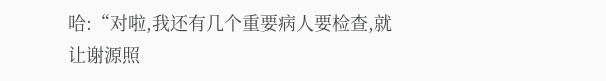哈:“对啦,我还有几个重要病人要检查,就让谢源照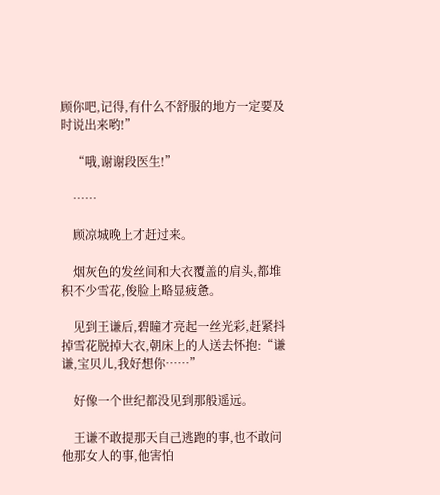顾你吧,记得,有什么不舒服的地方一定要及时说出来哟!”

    “哦,谢谢段医生!”

    ……

    顾凉城晚上才赶过来。

    烟灰色的发丝间和大衣覆盖的肩头,都堆积不少雪花,俊脸上略显疲惫。

    见到王谦后,碧瞳才亮起一丝光彩,赶紧抖掉雪花脱掉大衣,朝床上的人送去怀抱:“谦谦,宝贝儿,我好想你……”

    好像一个世纪都没见到那般遥远。

    王谦不敢提那天自己逃跑的事,也不敢问他那女人的事,他害怕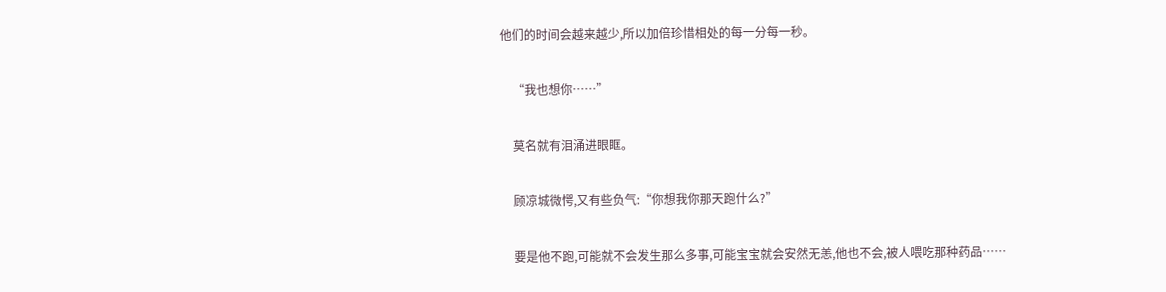他们的时间会越来越少,所以加倍珍惜相处的每一分每一秒。

    “我也想你……”

    莫名就有泪涌进眼眶。

    顾凉城微愕,又有些负气:“你想我你那天跑什么?”

    要是他不跑,可能就不会发生那么多事,可能宝宝就会安然无恙,他也不会,被人喂吃那种药品……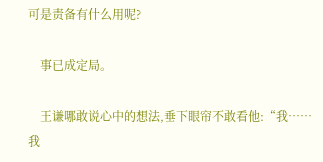可是责备有什么用呢?

    事已成定局。

    王谦哪敢说心中的想法,垂下眼帘不敢看他:“我……我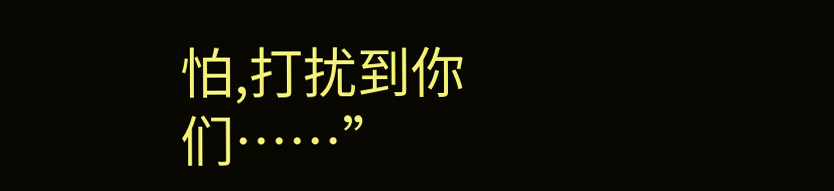怕,打扰到你们……”